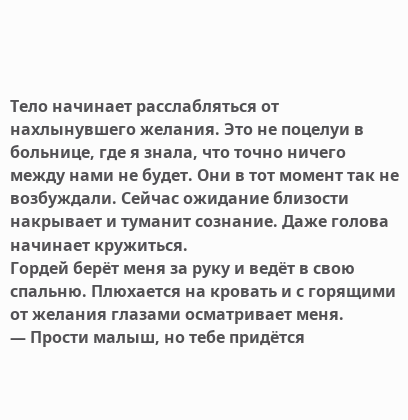Тело начинает расслабляться от нахлынувшего желания. Это не поцелуи в больнице, где я знала, что точно ничего между нами не будет. Они в тот момент так не возбуждали. Сейчас ожидание близости накрывает и туманит сознание. Даже голова начинает кружиться.
Гордей берёт меня за руку и ведёт в свою спальню. Плюхается на кровать и с горящими от желания глазами осматривает меня.
— Прости малыш, но тебе придётся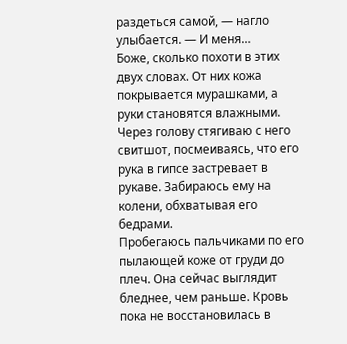раздеться самой, — нагло улыбается. — И меня…
Боже, сколько похоти в этих двух словах. От них кожа покрывается мурашками, а руки становятся влажными.
Через голову стягиваю с него свитшот, посмеиваясь, что его рука в гипсе застревает в рукаве. Забираюсь ему на колени, обхватывая его бедрами.
Пробегаюсь пальчиками по его пылающей коже от груди до плеч. Она сейчас выглядит бледнее, чем раньше. Кровь пока не восстановилась в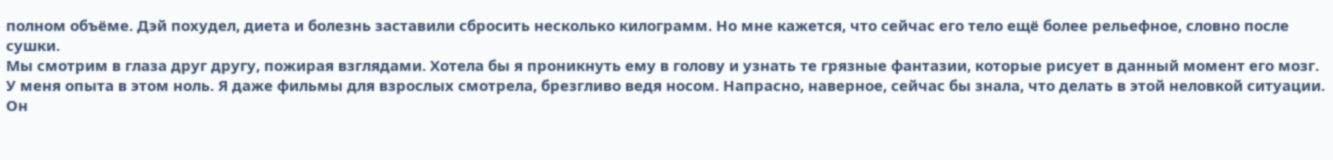полном объёме. Дэй похудел, диета и болезнь заставили сбросить несколько килограмм. Но мне кажется, что сейчас его тело ещё более рельефное, словно после сушки.
Мы смотрим в глаза друг другу, пожирая взглядами. Хотела бы я проникнуть ему в голову и узнать те грязные фантазии, которые рисует в данный момент его мозг. У меня опыта в этом ноль. Я даже фильмы для взрослых смотрела, брезгливо ведя носом. Напрасно, наверное, сейчас бы знала, что делать в этой неловкой ситуации.
Он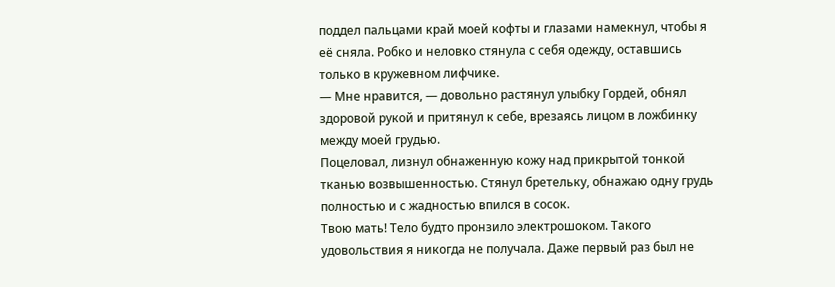поддел пальцами край моей кофты и глазами намекнул, чтобы я её сняла. Робко и неловко стянула с себя одежду, оставшись только в кружевном лифчике.
— Мне нравится, — довольно растянул улыбку Гордей, обнял здоровой рукой и притянул к себе, врезаясь лицом в ложбинку между моей грудью.
Поцеловал, лизнул обнаженную кожу над прикрытой тонкой тканью возвышенностью. Стянул бретельку, обнажаю одну грудь полностью и с жадностью впился в сосок.
Твою мать! Тело будто пронзило электрошоком. Такого удовольствия я никогда не получала. Даже первый раз был не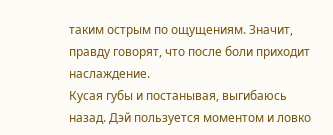таким острым по ощущениям. Значит, правду говорят, что после боли приходит наслаждение.
Кусая губы и постанывая, выгибаюсь назад. Дэй пользуется моментом и ловко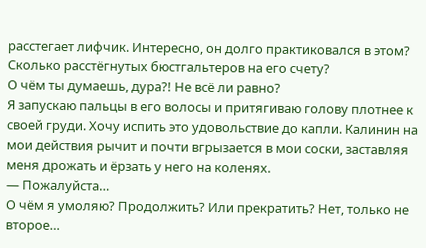расстегает лифчик. Интересно, он долго практиковался в этом? Сколько расстёгнутых бюстгальтеров на его счету?
О чём ты думаешь, дура?! Не всё ли равно?
Я запускаю пальцы в его волосы и притягиваю голову плотнее к своей груди. Хочу испить это удовольствие до капли. Калинин на мои действия рычит и почти вгрызается в мои соски, заставляя меня дрожать и ёрзать у него на коленях.
— Пожалуйста…
О чём я умоляю? Продолжить? Или прекратить? Нет, только не второе…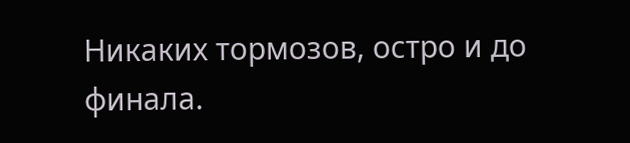Никаких тормозов, остро и до финала.